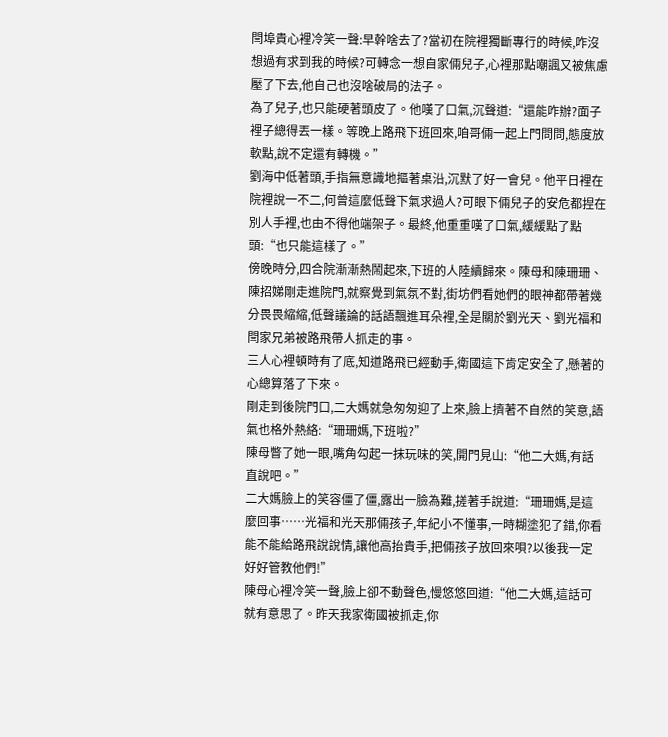閆埠貴心裡冷笑一聲:早幹啥去了?當初在院裡獨斷專行的時候,咋沒想過有求到我的時候?可轉念一想自家倆兒子,心裡那點嘲諷又被焦慮壓了下去,他自己也沒啥破局的法子。
為了兒子,也只能硬著頭皮了。他嘆了口氣,沉聲道:“還能咋辦?面子裡子總得丟一樣。等晚上路飛下班回來,咱哥倆一起上門問問,態度放軟點,說不定還有轉機。”
劉海中低著頭,手指無意識地摳著桌沿,沉默了好一會兒。他平日裡在院裡說一不二,何曾這麼低聲下氣求過人?可眼下倆兒子的安危都捏在別人手裡,也由不得他端架子。最終,他重重嘆了口氣,緩緩點了點頭:“也只能這樣了。”
傍晚時分,四合院漸漸熱鬧起來,下班的人陸續歸來。陳母和陳珊珊、陳招娣剛走進院門,就察覺到氣氛不對,街坊們看她們的眼神都帶著幾分畏畏縮縮,低聲議論的話語飄進耳朵裡,全是關於劉光天、劉光福和閆家兄弟被路飛帶人抓走的事。
三人心裡頓時有了底,知道路飛已經動手,衛國這下肯定安全了,懸著的心總算落了下來。
剛走到後院門口,二大媽就急匆匆迎了上來,臉上擠著不自然的笑意,語氣也格外熱絡:“珊珊媽,下班啦?”
陳母瞥了她一眼,嘴角勾起一抹玩味的笑,開門見山:“他二大媽,有話直說吧。”
二大媽臉上的笑容僵了僵,露出一臉為難,搓著手說道:“珊珊媽,是這麼回事……光福和光天那倆孩子,年紀小不懂事,一時糊塗犯了錯,你看能不能給路飛說說情,讓他高抬貴手,把倆孩子放回來唄?以後我一定好好管教他們!”
陳母心裡冷笑一聲,臉上卻不動聲色,慢悠悠回道:“他二大媽,這話可就有意思了。昨天我家衛國被抓走,你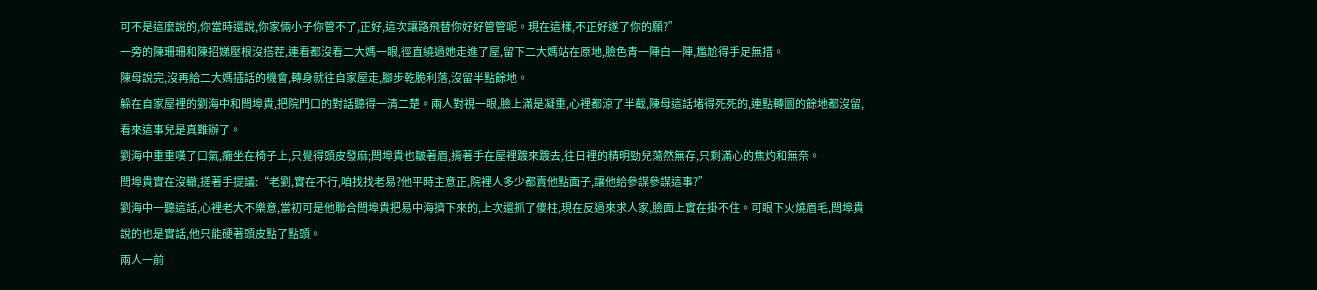可不是這麼說的,你當時還說,你家倆小子你管不了,正好,這次讓路飛替你好好管管呢。現在這樣,不正好遂了你的願?”
一旁的陳珊珊和陳招娣壓根沒搭茬,連看都沒看二大媽一眼,徑直繞過她走進了屋,留下二大媽站在原地,臉色青一陣白一陣,尷尬得手足無措。
陳母說完,沒再給二大媽插話的機會,轉身就往自家屋走,腳步乾脆利落,沒留半點餘地。
躲在自家屋裡的劉海中和閆埠貴,把院門口的對話聽得一清二楚。兩人對視一眼,臉上滿是凝重,心裡都涼了半截,陳母這話堵得死死的,連點轉圜的餘地都沒留,看來這事兒是真難辦了。
劉海中重重嘆了口氣,癱坐在椅子上,只覺得頭皮發麻;閆埠貴也皺著眉,揹著手在屋裡踱來踱去,往日裡的精明勁兒蕩然無存,只剩滿心的焦灼和無奈。
閆埠貴實在沒轍,搓著手提議:“老劉,實在不行,咱找找老易?他平時主意正,院裡人多少都賣他點面子,讓他給參謀參謀這事?”
劉海中一聽這話,心裡老大不樂意,當初可是他聯合閆埠貴把易中海擠下來的,上次還抓了傻柱,現在反過來求人家,臉面上實在掛不住。可眼下火燒眉毛,閆埠貴說的也是實話,他只能硬著頭皮點了點頭。
兩人一前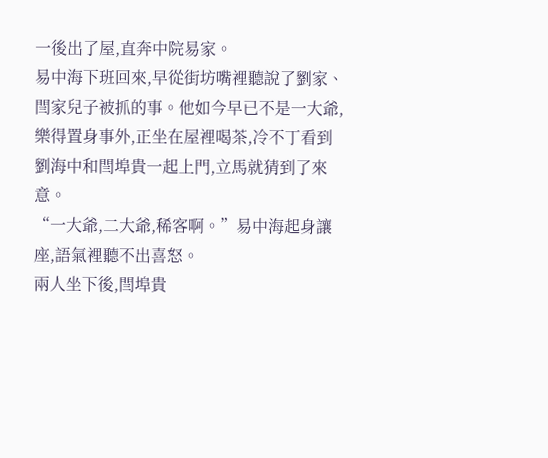一後出了屋,直奔中院易家。
易中海下班回來,早從街坊嘴裡聽說了劉家、閆家兒子被抓的事。他如今早已不是一大爺,樂得置身事外,正坐在屋裡喝茶,冷不丁看到劉海中和閆埠貴一起上門,立馬就猜到了來意。
“一大爺,二大爺,稀客啊。”易中海起身讓座,語氣裡聽不出喜怒。
兩人坐下後,閆埠貴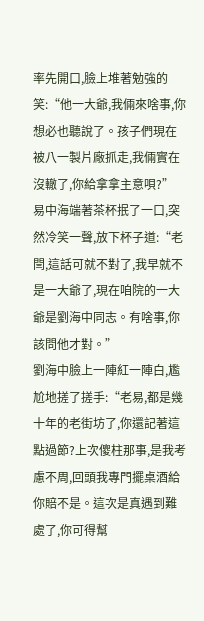率先開口,臉上堆著勉強的笑:“他一大爺,我倆來啥事,你想必也聽說了。孩子們現在被八一製片廠抓走,我倆實在沒轍了,你給拿拿主意唄?”
易中海端著茶杯抿了一口,突然冷笑一聲,放下杯子道:“老閆,這話可就不對了,我早就不是一大爺了,現在咱院的一大爺是劉海中同志。有啥事,你該問他才對。”
劉海中臉上一陣紅一陣白,尷尬地搓了搓手:“老易,都是幾十年的老街坊了,你還記著這點過節?上次傻柱那事,是我考慮不周,回頭我專門擺桌酒給你賠不是。這次是真遇到難處了,你可得幫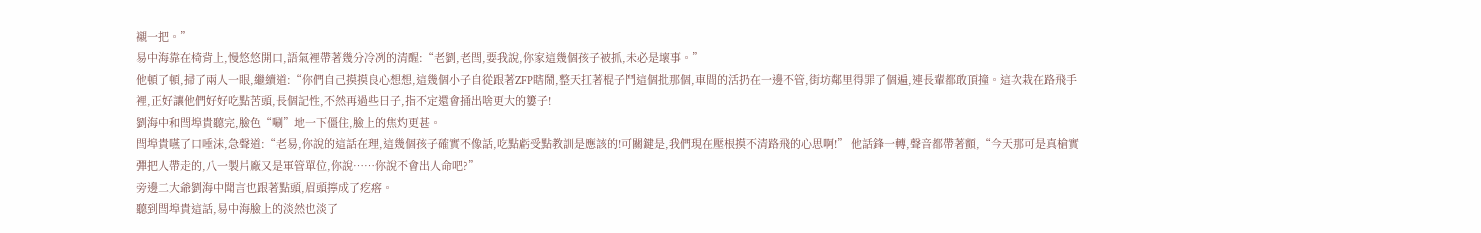襯一把。”
易中海靠在椅背上,慢悠悠開口,語氣裡帶著幾分冷冽的清醒:“老劉,老閆,要我說,你家這幾個孩子被抓,未必是壞事。”
他頓了頓,掃了兩人一眼,繼續道:“你們自己摸摸良心想想,這幾個小子自從跟著ZFP瞎鬧,整天扛著棍子鬥這個批那個,車間的活扔在一邊不管,街坊鄰里得罪了個遍,連長輩都敢頂撞。這次栽在路飛手裡,正好讓他們好好吃點苦頭,長個記性,不然再過些日子,指不定還會捅出啥更大的簍子!
劉海中和閆埠貴聽完,臉色“唰”地一下僵住,臉上的焦灼更甚。
閆埠貴嚥了口唾沫,急聲道:“老易,你說的這話在理,這幾個孩子確實不像話,吃點虧受點教訓是應該的!可關鍵是,我們現在壓根摸不清路飛的心思啊!” 他話鋒一轉,聲音都帶著顫,“今天那可是真槍實彈把人帶走的,八一製片廠又是軍管單位,你說……你說不會出人命吧?”
旁邊二大爺劉海中聞言也跟著點頭,眉頭擰成了疙瘩。
聽到閆埠貴這話,易中海臉上的淡然也淡了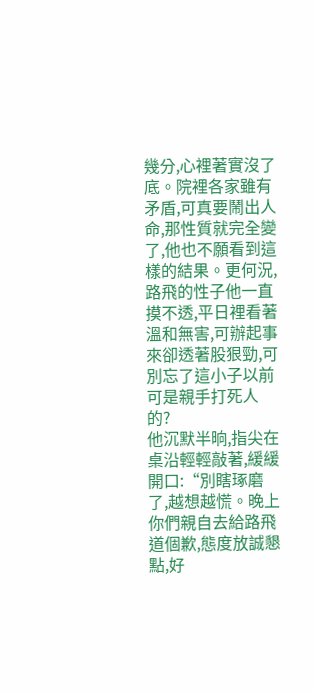幾分,心裡著實沒了底。院裡各家雖有矛盾,可真要鬧出人命,那性質就完全變了,他也不願看到這樣的結果。更何況,路飛的性子他一直摸不透,平日裡看著溫和無害,可辦起事來卻透著股狠勁,可別忘了這小子以前可是親手打死人的?
他沉默半晌,指尖在桌沿輕輕敲著,緩緩開口:“別瞎琢磨了,越想越慌。晚上你們親自去給路飛道個歉,態度放誠懇點,好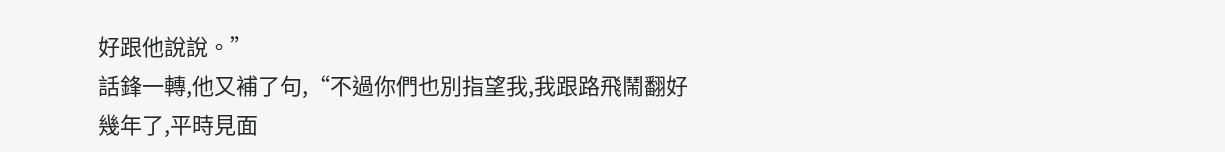好跟他說說。”
話鋒一轉,他又補了句,“不過你們也別指望我,我跟路飛鬧翻好幾年了,平時見面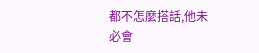都不怎麼搭話,他未必會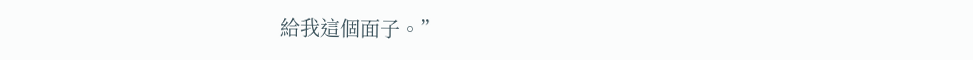給我這個面子。”